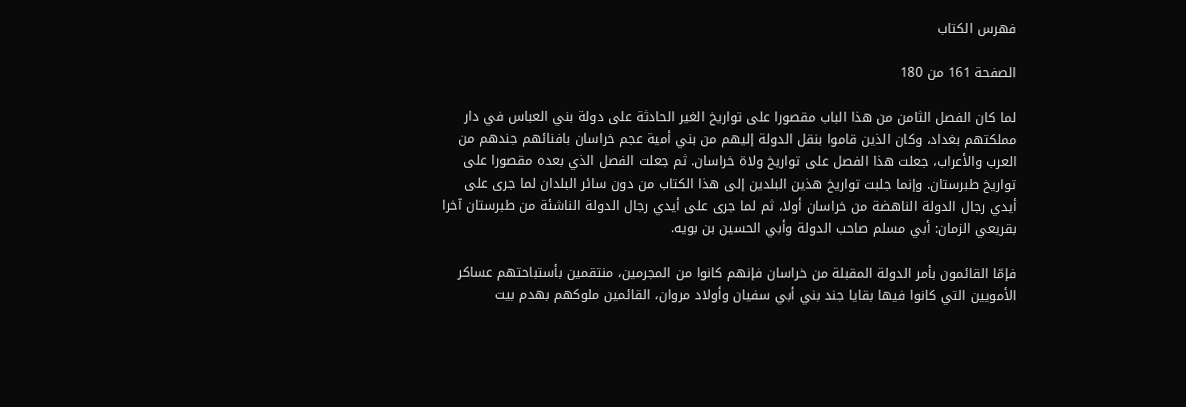فهرس الكتاب

الصفحة 161 من 180

لما كان الفصل الثامن من هذا الباب مقصورا على تواريخ الغير الحادثة على دولة بني العباس في دار مملكتهم بغداد، وكان الذين قاموا بنقل الدولة إليهم من بني أمية عجم خراسان بافنائهم جندهم من العرب والأعراب، جعلت هذا الفصل على تواريخ ولاة خراسان. ثم جعلت الفصل الذي بعده مقصورا على تواريخ طبرستان. وإنما جلبت تواريخ هذين البلدين إلى هذا الكتاب من دون سائر البلدان لما جرى على أيدي رجال الدولة الناهضة من خراسان أولا، ثم لما جرى على أيدي رجال الدولة الناشئة من طبرستان آخرا بقريعي الزمان: أبي مسلم صاحب الدولة وأبي الحسين بن بويه.

فإمّا القائمون بأمر الدولة المقبلة من خراسان فإنهم كانوا من المجرمين، منتقمين بأستباحتهم عساكر الأمويين التي كانوا فيها بقايا جند بني أبي سفيان وأولاد مروان، القائمين ملوكهم بهدم بيت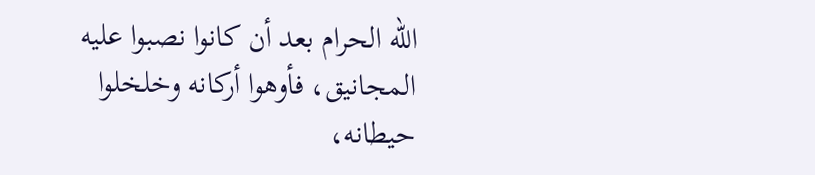اللّه الحرام بعد أن كانوا نصبوا عليه المجانيق، فأوهوا أركانه وخلخلوا حيطانه،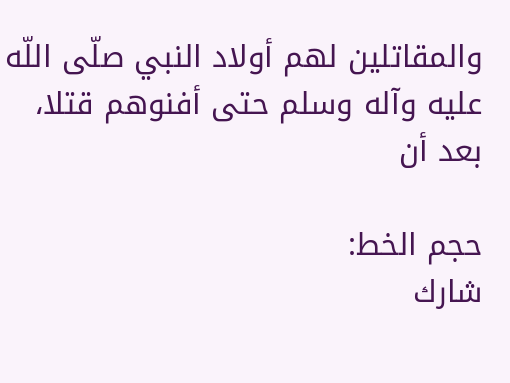والمقاتلين لهم أولاد النبي صلّى اللّه عليه وآله وسلم حتى أفنوهم قتلا، بعد أن

حجم الخط:
شارك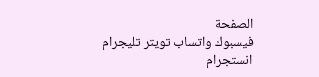الصفحة
فيسبوك واتساب تويتر تليجرام انستجرام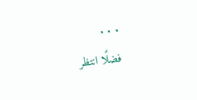. . .
فضلًا انتظر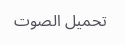تحميل الصوت